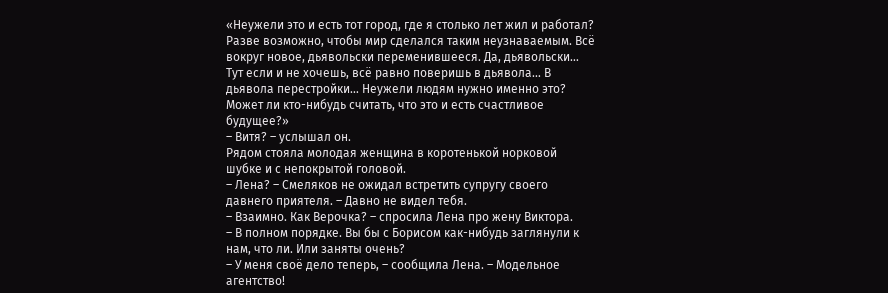«Неужели это и есть тот город, где я столько лет жил и работал? Разве возможно, чтобы мир сделался таким неузнаваемым. Всё вокруг новое, дьявольски переменившееся. Да, дьявольски… Тут если и не хочешь, всё равно поверишь в дьявола… В дьявола перестройки… Неужели людям нужно именно это? Может ли кто-нибудь считать, что это и есть счастливое будущее?»
– Витя? – услышал он.
Рядом стояла молодая женщина в коротенькой норковой шубке и с непокрытой головой.
– Лена? – Смеляков не ожидал встретить супругу своего давнего приятеля. – Давно не видел тебя.
– Взаимно. Как Верочка? – спросила Лена про жену Виктора.
– В полном порядке. Вы бы с Борисом как-нибудь заглянули к нам, что ли. Или заняты очень?
– У меня своё дело теперь, – сообщила Лена. – Модельное агентство!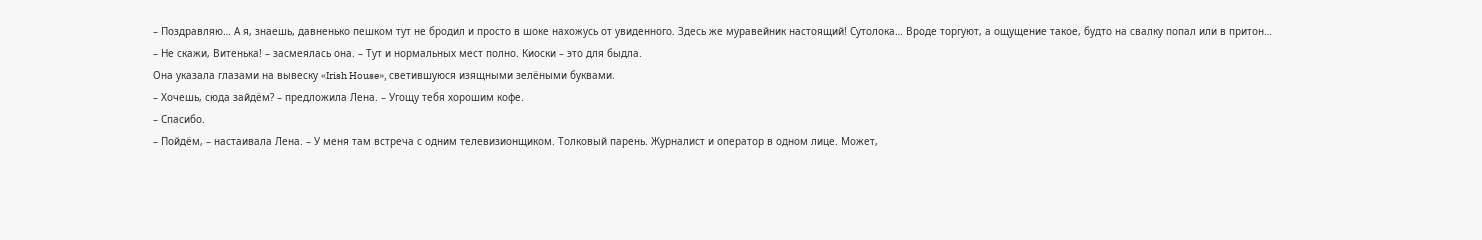– Поздравляю… А я, знаешь, давненько пешком тут не бродил и просто в шоке нахожусь от увиденного. Здесь же муравейник настоящий! Сутолока… Вроде торгуют, а ощущение такое, будто на свалку попал или в притон…
– Не скажи, Витенька! – засмеялась она. – Тут и нормальных мест полно. Киоски – это для быдла.
Она указала глазами на вывеску «Irish House», светившуюся изящными зелёными буквами.
– Хочешь, сюда зайдём? – предложила Лена. – Угощу тебя хорошим кофе.
– Спасибо.
– Пойдём, – настаивала Лена. – У меня там встреча с одним телевизионщиком. Толковый парень. Журналист и оператор в одном лице. Может,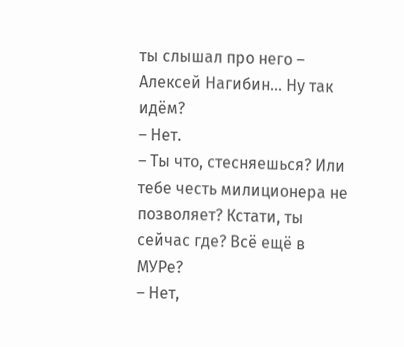ты слышал про него – Алексей Нагибин… Ну так идём?
– Нет.
– Ты что, стесняешься? Или тебе честь милиционера не позволяет? Кстати, ты сейчас где? Всё ещё в МУРе?
– Нет,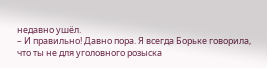недавно ушёл.
– И правильно! Давно пора. Я всегда Борьке говорила, что ты не для уголовного розыска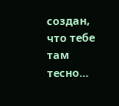создан, что тебе там тесно…